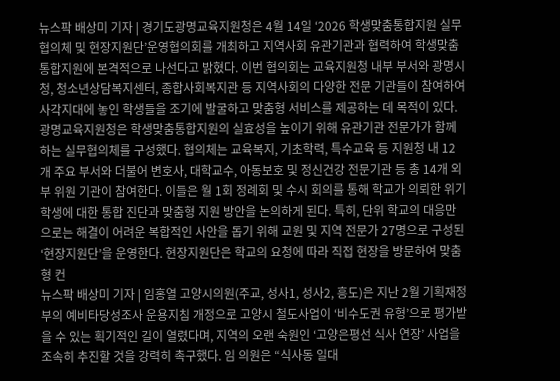뉴스팍 배상미 기자 | 경기도광명교육지원청은 4월 14일 ‘2026 학생맞춤통합지원 실무협의체 및 현장지원단’운영협의회를 개최하고 지역사회 유관기관과 협력하여 학생맞춤통합지원에 본격적으로 나선다고 밝혔다. 이번 협의회는 교육지원청 내부 부서와 광명시청, 청소년상담복지센터, 종합사회복지관 등 지역사회의 다양한 전문 기관들이 참여하여 사각지대에 놓인 학생들을 조기에 발굴하고 맞춤형 서비스를 제공하는 데 목적이 있다. 광명교육지원청은 학생맞춤통합지원의 실효성을 높이기 위해 유관기관 전문가가 함께하는 실무협의체를 구성했다. 협의체는 교육복지, 기초학력, 특수교육 등 지원청 내 12개 주요 부서와 더불어 변호사, 대학교수, 아동보호 및 정신건강 전문기관 등 총 14개 외부 위원 기관이 참여한다. 이들은 월 1회 정례회 및 수시 회의를 통해 학교가 의뢰한 위기 학생에 대한 통합 진단과 맞춤형 지원 방안을 논의하게 된다. 특히, 단위 학교의 대응만으로는 해결이 어려운 복합적인 사안을 돕기 위해 교원 및 지역 전문가 27명으로 구성된 ‘현장지원단’을 운영한다. 현장지원단은 학교의 요청에 따라 직접 현장을 방문하여 맞춤형 컨
뉴스팍 배상미 기자 | 임홍열 고양시의원(주교, 성사1, 성사2, 흥도)은 지난 2월 기획재정부의 예비타당성조사 운용지침 개정으로 고양시 철도사업이 ‘비수도권 유형’으로 평가받을 수 있는 획기적인 길이 열렸다며, 지역의 오랜 숙원인 ‘고양은평선 식사 연장’ 사업을 조속히 추진할 것을 강력히 촉구했다. 임 의원은 “식사동 일대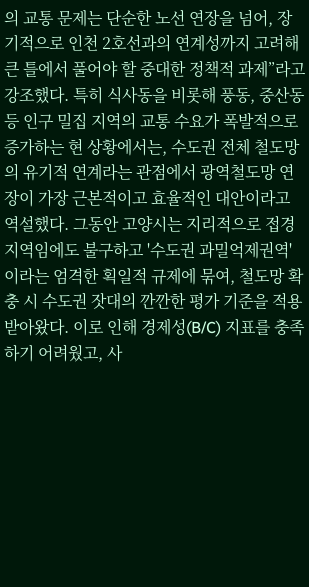의 교통 문제는 단순한 노선 연장을 넘어, 장기적으로 인천 2호선과의 연계성까지 고려해 큰 틀에서 풀어야 할 중대한 정책적 과제”라고 강조했다. 특히 식사동을 비롯해 풍동, 중산동 등 인구 밀집 지역의 교통 수요가 폭발적으로 증가하는 현 상황에서는, 수도권 전체 철도망의 유기적 연계라는 관점에서 광역철도망 연장이 가장 근본적이고 효율적인 대안이라고 역설했다. 그동안 고양시는 지리적으로 접경지역임에도 불구하고 '수도권 과밀억제권역'이라는 엄격한 획일적 규제에 묶여, 철도망 확충 시 수도권 잣대의 깐깐한 평가 기준을 적용받아왔다. 이로 인해 경제성(B/C) 지표를 충족하기 어려웠고, 사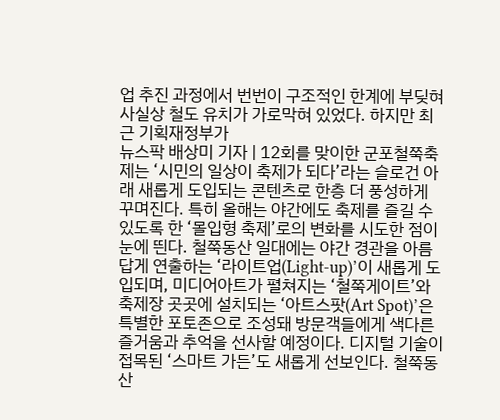업 추진 과정에서 번번이 구조적인 한계에 부딪혀 사실상 철도 유치가 가로막혀 있었다. 하지만 최근 기획재정부가
뉴스팍 배상미 기자 | 12회를 맞이한 군포철쭉축제는 ‘시민의 일상이 축제가 되다’라는 슬로건 아래 새롭게 도입되는 콘텐츠로 한층 더 풍성하게 꾸며진다. 특히 올해는 야간에도 축제를 즐길 수 있도록 한 ‘몰입형 축제’로의 변화를 시도한 점이 눈에 띈다. 철쭉동산 일대에는 야간 경관을 아름답게 연출하는 ‘라이트업(Light-up)’이 새롭게 도입되며, 미디어아트가 펼쳐지는 ‘철쭉게이트’와 축제장 곳곳에 설치되는 ‘아트스팟(Art Spot)’은 특별한 포토존으로 조성돼 방문객들에게 색다른 즐거움과 추억을 선사할 예정이다. 디지털 기술이 접목된 ‘스마트 가든’도 새롭게 선보인다. 철쭉동산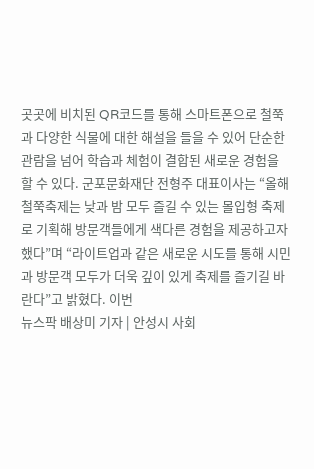곳곳에 비치된 QR코드를 통해 스마트폰으로 철쭉과 다양한 식물에 대한 해설을 들을 수 있어 단순한 관람을 넘어 학습과 체험이 결합된 새로운 경험을 할 수 있다. 군포문화재단 전형주 대표이사는 “올해 철쭉축제는 낮과 밤 모두 즐길 수 있는 몰입형 축제로 기획해 방문객들에게 색다른 경험을 제공하고자 했다”며 “라이트업과 같은 새로운 시도를 통해 시민과 방문객 모두가 더욱 깊이 있게 축제를 즐기길 바란다”고 밝혔다. 이번
뉴스팍 배상미 기자 | 안성시 사회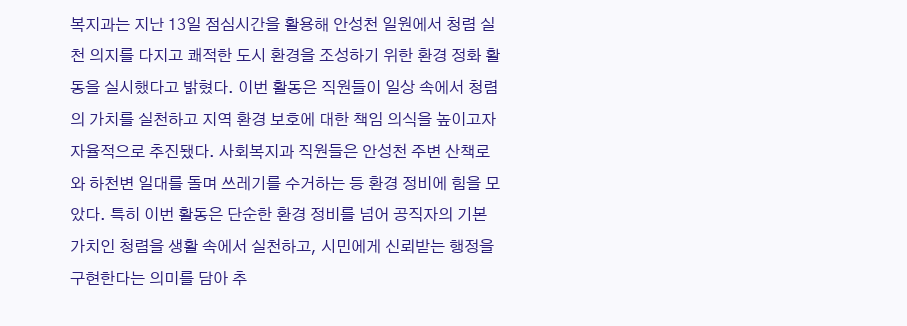복지과는 지난 13일 점심시간을 활용해 안성천 일원에서 청렴 실천 의지를 다지고 쾌적한 도시 환경을 조성하기 위한 환경 정화 활동을 실시했다고 밝혔다. 이번 활동은 직원들이 일상 속에서 청렴의 가치를 실천하고 지역 환경 보호에 대한 책임 의식을 높이고자 자율적으로 추진됐다. 사회복지과 직원들은 안성천 주변 산책로와 하천변 일대를 돌며 쓰레기를 수거하는 등 환경 정비에 힘을 모았다. 특히 이번 활동은 단순한 환경 정비를 넘어 공직자의 기본 가치인 청렴을 생활 속에서 실천하고, 시민에게 신뢰받는 행정을 구현한다는 의미를 담아 추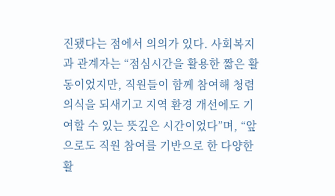진됐다는 점에서 의의가 있다. 사회복지과 관계자는 “점심시간을 활용한 짧은 활동이었지만, 직원들이 함께 참여해 청렴 의식을 되새기고 지역 환경 개선에도 기여할 수 있는 뜻깊은 시간이었다”며, “앞으로도 직원 참여를 기반으로 한 다양한 활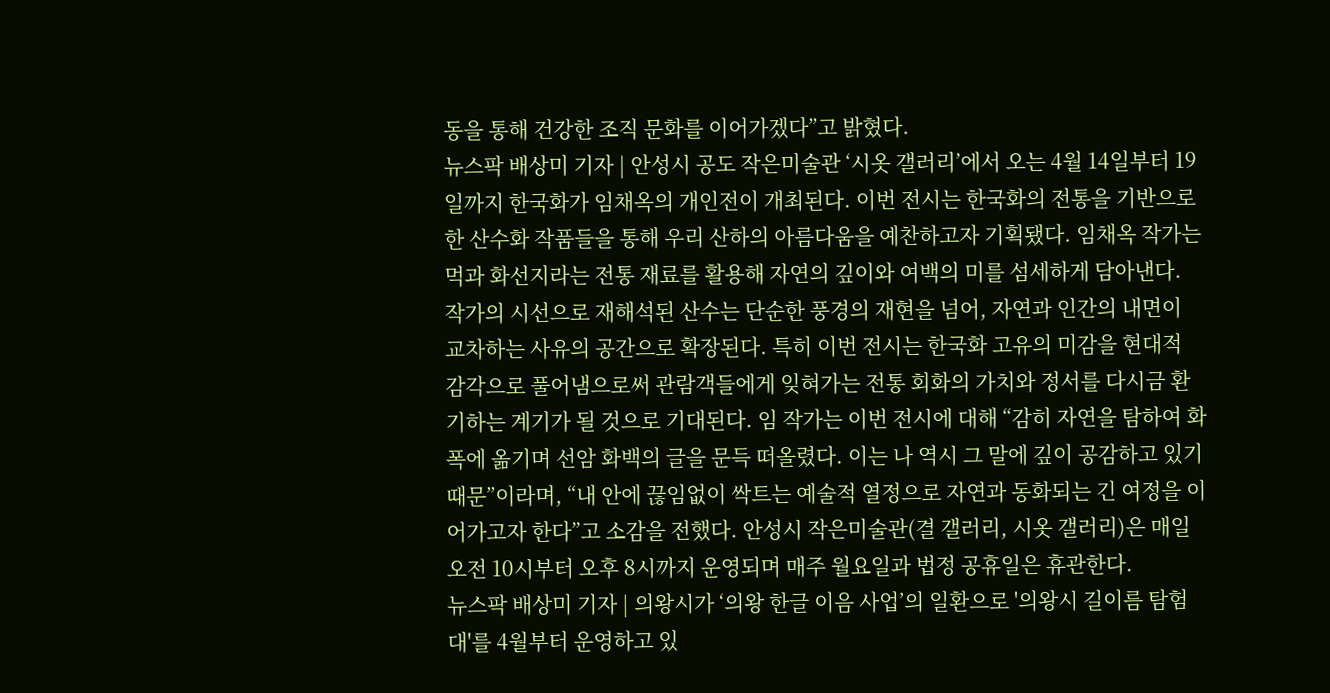동을 통해 건강한 조직 문화를 이어가겠다”고 밝혔다.
뉴스팍 배상미 기자 | 안성시 공도 작은미술관 ‘시옷 갤러리’에서 오는 4월 14일부터 19일까지 한국화가 임채옥의 개인전이 개최된다. 이번 전시는 한국화의 전통을 기반으로 한 산수화 작품들을 통해 우리 산하의 아름다움을 예찬하고자 기획됐다. 임채옥 작가는 먹과 화선지라는 전통 재료를 활용해 자연의 깊이와 여백의 미를 섬세하게 담아낸다. 작가의 시선으로 재해석된 산수는 단순한 풍경의 재현을 넘어, 자연과 인간의 내면이 교차하는 사유의 공간으로 확장된다. 특히 이번 전시는 한국화 고유의 미감을 현대적 감각으로 풀어냄으로써 관람객들에게 잊혀가는 전통 회화의 가치와 정서를 다시금 환기하는 계기가 될 것으로 기대된다. 임 작가는 이번 전시에 대해 “감히 자연을 탐하여 화폭에 옮기며 선암 화백의 글을 문득 떠올렸다. 이는 나 역시 그 말에 깊이 공감하고 있기 때문”이라며, “내 안에 끊임없이 싹트는 예술적 열정으로 자연과 동화되는 긴 여정을 이어가고자 한다”고 소감을 전했다. 안성시 작은미술관(결 갤러리, 시옷 갤러리)은 매일 오전 10시부터 오후 8시까지 운영되며 매주 월요일과 법정 공휴일은 휴관한다.
뉴스팍 배상미 기자 | 의왕시가 ‘의왕 한글 이음 사업’의 일환으로 '의왕시 길이름 탐험대'를 4월부터 운영하고 있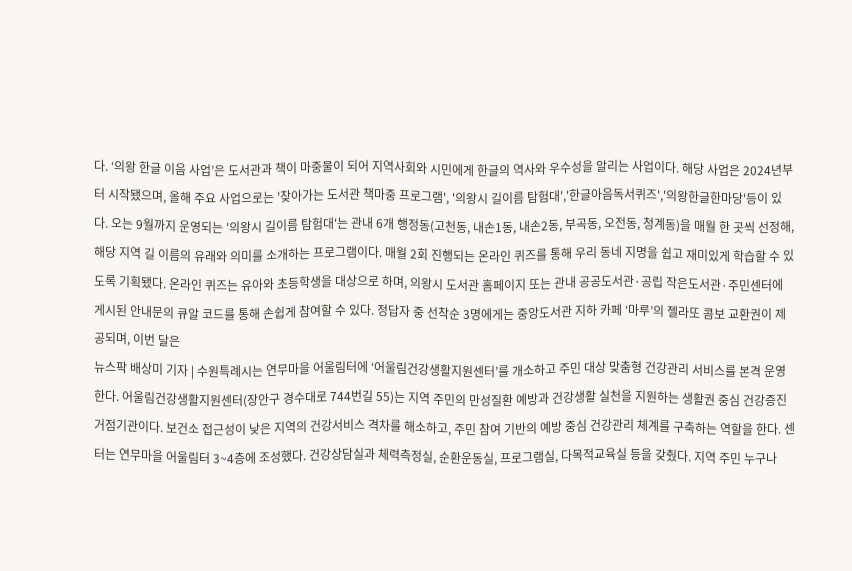다. ‘의왕 한글 이음 사업’은 도서관과 책이 마중물이 되어 지역사회와 시민에게 한글의 역사와 우수성을 알리는 사업이다. 해당 사업은 2024년부터 시작됐으며, 올해 주요 사업으로는 '찾아가는 도서관 책마중 프로그램', '의왕시 길이름 탐험대','한글아음독서퀴즈','의왕한글한마당'등이 있다. 오는 9월까지 운영되는 '의왕시 길이름 탐험대'는 관내 6개 행정동(고천동, 내손1동, 내손2동, 부곡동, 오전동, 청계동)을 매월 한 곳씩 선정해, 해당 지역 길 이름의 유래와 의미를 소개하는 프로그램이다. 매월 2회 진행되는 온라인 퀴즈를 통해 우리 동네 지명을 쉽고 재미있게 학습할 수 있도록 기획됐다. 온라인 퀴즈는 유아와 초등학생을 대상으로 하며, 의왕시 도서관 홈페이지 또는 관내 공공도서관·공립 작은도서관·주민센터에 게시된 안내문의 큐알 코드를 통해 손쉽게 참여할 수 있다. 정답자 중 선착순 3명에게는 중앙도서관 지하 카페 ‘마루’의 젤라또 콤보 교환권이 제공되며, 이번 달은
뉴스팍 배상미 기자 | 수원특례시는 연무마을 어울림터에 ‘어울림건강생활지원센터’를 개소하고 주민 대상 맞춤형 건강관리 서비스를 본격 운영한다. 어울림건강생활지원센터(장안구 경수대로 744번길 55)는 지역 주민의 만성질환 예방과 건강생활 실천을 지원하는 생활권 중심 건강증진 거점기관이다. 보건소 접근성이 낮은 지역의 건강서비스 격차를 해소하고, 주민 참여 기반의 예방 중심 건강관리 체계를 구축하는 역할을 한다. 센터는 연무마을 어울림터 3~4층에 조성했다. 건강상담실과 체력측정실, 순환운동실, 프로그램실, 다목적교육실 등을 갖췄다. 지역 주민 누구나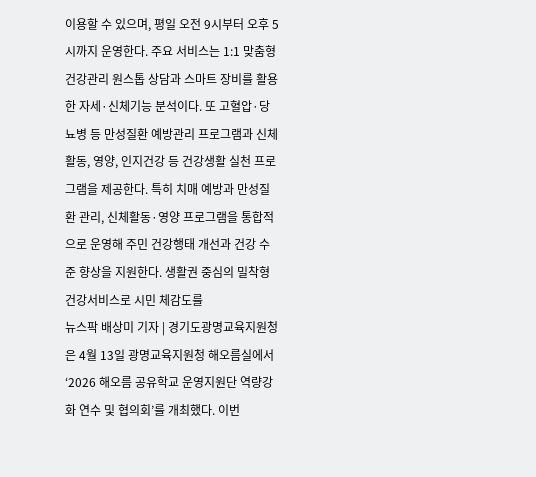이용할 수 있으며, 평일 오전 9시부터 오후 5시까지 운영한다. 주요 서비스는 1:1 맞춤형 건강관리 원스톱 상담과 스마트 장비를 활용한 자세·신체기능 분석이다. 또 고혈압·당뇨병 등 만성질환 예방관리 프로그램과 신체활동, 영양, 인지건강 등 건강생활 실천 프로그램을 제공한다. 특히 치매 예방과 만성질환 관리, 신체활동·영양 프로그램을 통합적으로 운영해 주민 건강행태 개선과 건강 수준 향상을 지원한다. 생활권 중심의 밀착형 건강서비스로 시민 체감도를
뉴스팍 배상미 기자 | 경기도광명교육지원청은 4월 13일 광명교육지원청 해오름실에서 ‘2026 해오름 공유학교 운영지원단 역량강화 연수 및 협의회’를 개최했다. 이번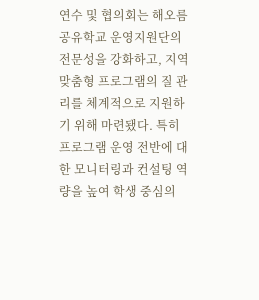연수 및 협의회는 해오름 공유학교 운영지원단의 전문성을 강화하고, 지역맞춤형 프로그램의 질 관리를 체계적으로 지원하기 위해 마련됐다. 특히 프로그램 운영 전반에 대한 모니터링과 컨설팅 역량을 높여 학생 중심의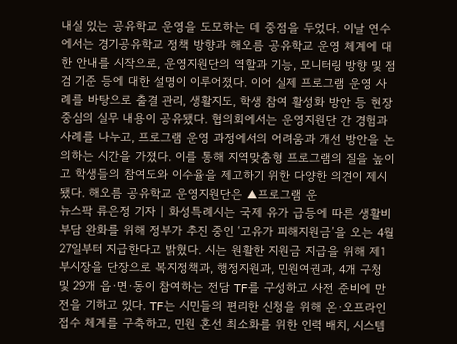내실 있는 공유학교 운영을 도모하는 데 중점을 두었다. 이날 연수에서는 경기공유학교 정책 방향과 해오름 공유학교 운영 체계에 대한 안내를 시작으로, 운영지원단의 역할과 기능, 모니터링 방향 및 점검 기준 등에 대한 설명이 이루어졌다. 이어 실제 프로그램 운영 사례를 바탕으로 출결 관리, 생활지도, 학생 참여 활성화 방안 등 현장 중심의 실무 내용이 공유됐다. 협의회에서는 운영지원단 간 경험과 사례를 나누고, 프로그램 운영 과정에서의 어려움과 개선 방안을 논의하는 시간을 가졌다. 이를 통해 지역맞춤형 프로그램의 질을 높이고 학생들의 참여도와 이수율을 제고하기 위한 다양한 의견이 제시됐다. 해오름 공유학교 운영지원단은 ▲프로그램 운
뉴스팍 류은정 기자 | 화성특례시는 국제 유가 급등에 따른 생활비 부담 완화를 위해 정부가 추진 중인 ‘고유가 피해지원금’을 오는 4월 27일부터 지급한다고 밝혔다. 시는 원활한 지원금 지급을 위해 제1부시장을 단장으로 복지정책과, 행정지원과, 민원여권과, 4개 구청 및 29개 읍·면·동이 참여하는 전담 TF를 구성하고 사전 준비에 만전을 기하고 있다. TF는 시민들의 편리한 신청을 위해 온·오프라인 접수 체계를 구축하고, 민원 혼선 최소화를 위한 인력 배치, 시스템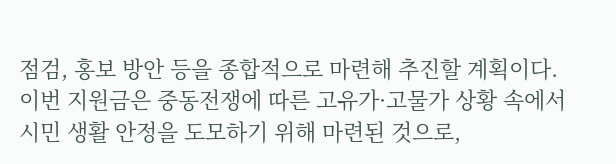점검, 홍보 방안 등을 종합적으로 마련해 추진할 계획이다. 이번 지원금은 중동전쟁에 따른 고유가·고물가 상황 속에서 시민 생활 안정을 도모하기 위해 마련된 것으로,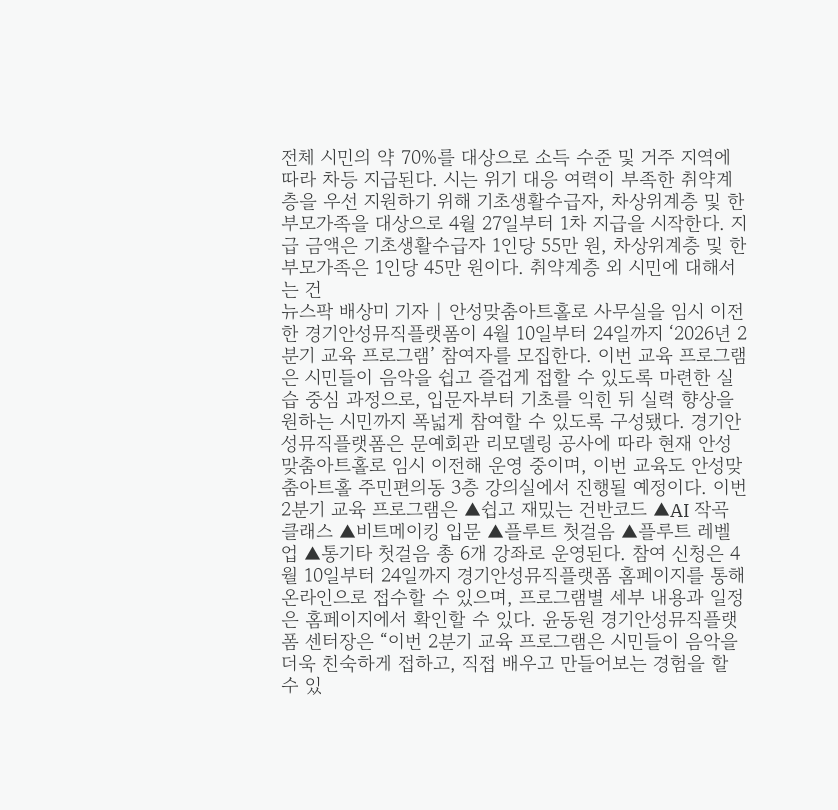전체 시민의 약 70%를 대상으로 소득 수준 및 거주 지역에 따라 차등 지급된다. 시는 위기 대응 여력이 부족한 취약계층을 우선 지원하기 위해 기초생활수급자, 차상위계층 및 한부모가족을 대상으로 4월 27일부터 1차 지급을 시작한다. 지급 금액은 기초생활수급자 1인당 55만 원, 차상위계층 및 한부모가족은 1인당 45만 원이다. 취약계층 외 시민에 대해서는 건
뉴스팍 배상미 기자 | 안성맞춤아트홀로 사무실을 임시 이전한 경기안성뮤직플랫폼이 4월 10일부터 24일까지 ‘2026년 2분기 교육 프로그램’ 참여자를 모집한다. 이번 교육 프로그램은 시민들이 음악을 쉽고 즐겁게 접할 수 있도록 마련한 실습 중심 과정으로, 입문자부터 기초를 익힌 뒤 실력 향상을 원하는 시민까지 폭넓게 참여할 수 있도록 구성됐다. 경기안성뮤직플랫폼은 문예회관 리모델링 공사에 따라 현재 안성맞춤아트홀로 임시 이전해 운영 중이며, 이번 교육도 안성맞춤아트홀 주민편의동 3층 강의실에서 진행될 예정이다. 이번 2분기 교육 프로그램은 ▲쉽고 재밌는 건반코드 ▲AI 작곡 클래스 ▲비트메이킹 입문 ▲플루트 첫걸음 ▲플루트 레벨업 ▲통기타 첫걸음 총 6개 강좌로 운영된다. 참여 신청은 4월 10일부터 24일까지 경기안성뮤직플랫폼 홈페이지를 통해 온라인으로 접수할 수 있으며, 프로그램별 세부 내용과 일정은 홈페이지에서 확인할 수 있다. 윤동원 경기안성뮤직플랫폼 센터장은 “이번 2분기 교육 프로그램은 시민들이 음악을 더욱 친숙하게 접하고, 직접 배우고 만들어보는 경험을 할 수 있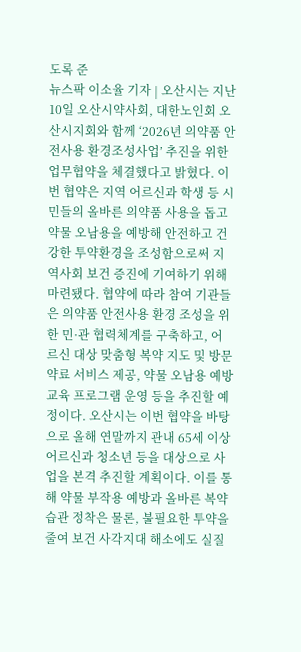도록 준
뉴스팍 이소율 기자 | 오산시는 지난 10일 오산시약사회, 대한노인회 오산시지회와 함께 ‘2026년 의약품 안전사용 환경조성사업’ 추진을 위한 업무협약을 체결했다고 밝혔다. 이번 협약은 지역 어르신과 학생 등 시민들의 올바른 의약품 사용을 돕고 약물 오남용을 예방해 안전하고 건강한 투약환경을 조성함으로써 지역사회 보건 증진에 기여하기 위해 마련됐다. 협약에 따라 참여 기관들은 의약품 안전사용 환경 조성을 위한 민·관 협력체계를 구축하고, 어르신 대상 맞춤형 복약 지도 및 방문 약료 서비스 제공, 약물 오남용 예방 교육 프로그램 운영 등을 추진할 예정이다. 오산시는 이번 협약을 바탕으로 올해 연말까지 관내 65세 이상 어르신과 청소년 등을 대상으로 사업을 본격 추진할 계획이다. 이를 통해 약물 부작용 예방과 올바른 복약 습관 정착은 물론, 불필요한 투약을 줄여 보건 사각지대 해소에도 실질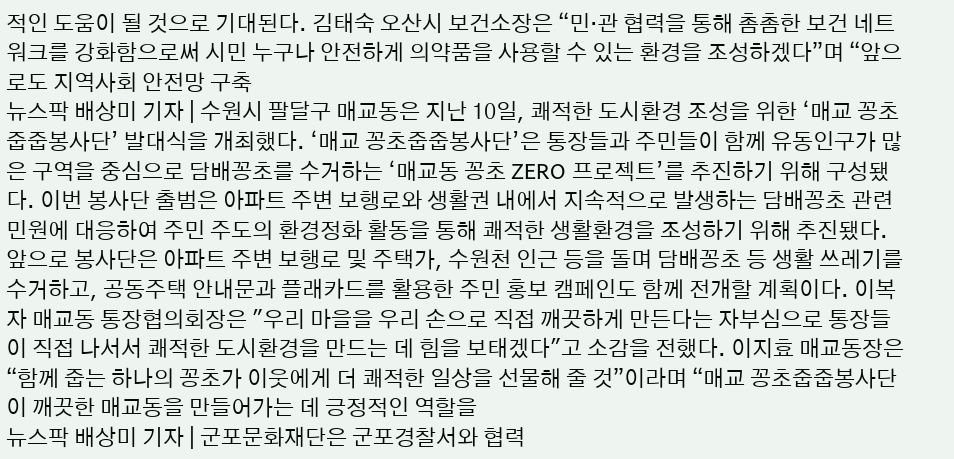적인 도움이 될 것으로 기대된다. 김태숙 오산시 보건소장은 “민·관 협력을 통해 촘촘한 보건 네트워크를 강화함으로써 시민 누구나 안전하게 의약품을 사용할 수 있는 환경을 조성하겠다”며 “앞으로도 지역사회 안전망 구축
뉴스팍 배상미 기자 | 수원시 팔달구 매교동은 지난 10일, 쾌적한 도시환경 조성을 위한 ‘매교 꽁초줍줍봉사단’ 발대식을 개최했다. ‘매교 꽁초줍줍봉사단’은 통장들과 주민들이 함께 유동인구가 많은 구역을 중심으로 담배꽁초를 수거하는 ‘매교동 꽁초 ZERO 프로젝트’를 추진하기 위해 구성됐다. 이번 봉사단 출범은 아파트 주변 보행로와 생활권 내에서 지속적으로 발생하는 담배꽁초 관련 민원에 대응하여 주민 주도의 환경정화 활동을 통해 쾌적한 생활환경을 조성하기 위해 추진됐다. 앞으로 봉사단은 아파트 주변 보행로 및 주택가, 수원천 인근 등을 돌며 담배꽁초 등 생활 쓰레기를 수거하고, 공동주택 안내문과 플래카드를 활용한 주민 홍보 캠페인도 함께 전개할 계획이다. 이복자 매교동 통장협의회장은 "우리 마을을 우리 손으로 직접 깨끗하게 만든다는 자부심으로 통장들이 직접 나서서 쾌적한 도시환경을 만드는 데 힘을 보태겠다"고 소감을 전했다. 이지효 매교동장은 “함께 줍는 하나의 꽁초가 이웃에게 더 쾌적한 일상을 선물해 줄 것”이라며 “매교 꽁초줍줍봉사단이 깨끗한 매교동을 만들어가는 데 긍정적인 역할을
뉴스팍 배상미 기자 | 군포문화재단은 군포경찰서와 협력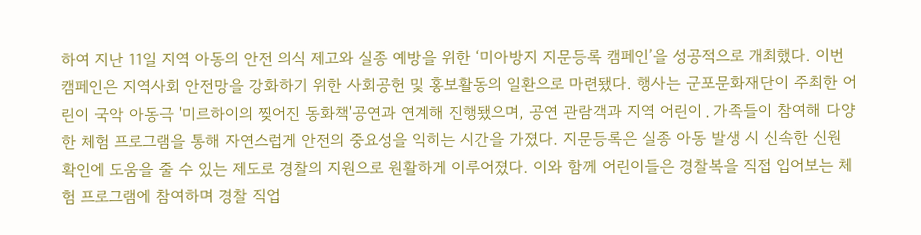하여 지난 11일 지역 아동의 안전 의식 제고와 실종 예방을 위한 ‘미아방지 지문등록 캠페인’을 성공적으로 개최했다. 이번 캠페인은 지역사회 안전망을 강화하기 위한 사회공헌 및 홍보활동의 일환으로 마련됐다. 행사는 군포문화재단이 주최한 어린이 국악 아동극 '미르하이의 찢어진 동화책'공연과 연계해 진행됐으며, 공연 관람객과 지역 어린이․가족들이 참여해 다양한 체험 프로그램을 통해 자연스럽게 안전의 중요성을 익히는 시간을 가졌다. 지문등록은 실종 아동 발생 시 신속한 신원 확인에 도움을 줄 수 있는 제도로 경찰의 지원으로 원활하게 이루어졌다. 이와 함께 어린이들은 경찰복을 직접 입어보는 체험 프로그램에 참여하며 경찰 직업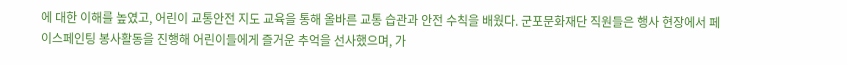에 대한 이해를 높였고, 어린이 교통안전 지도 교육을 통해 올바른 교통 습관과 안전 수칙을 배웠다. 군포문화재단 직원들은 행사 현장에서 페이스페인팅 봉사활동을 진행해 어린이들에게 즐거운 추억을 선사했으며, 가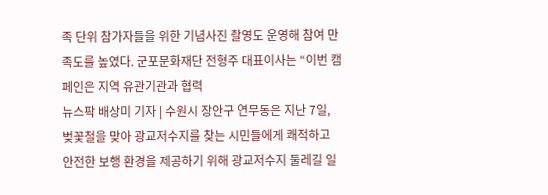족 단위 참가자들을 위한 기념사진 촬영도 운영해 참여 만족도를 높였다. 군포문화재단 전형주 대표이사는 “이번 캠페인은 지역 유관기관과 협력
뉴스팍 배상미 기자 | 수원시 장안구 연무동은 지난 7일, 벚꽃철을 맞아 광교저수지를 찾는 시민들에게 쾌적하고 안전한 보행 환경을 제공하기 위해 광교저수지 둘레길 일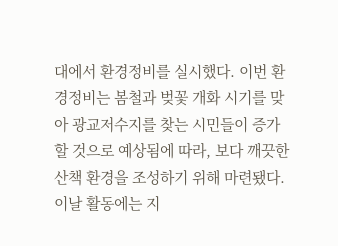대에서 환경정비를 실시했다. 이번 환경정비는 봄철과 벚꽃 개화 시기를 맞아 광교저수지를 찾는 시민들이 증가할 것으로 예상됨에 따라, 보다 깨끗한 산책 환경을 조성하기 위해 마련됐다. 이날 활동에는 지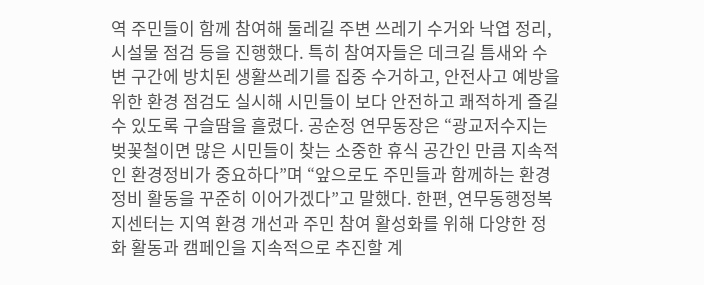역 주민들이 함께 참여해 둘레길 주변 쓰레기 수거와 낙엽 정리, 시설물 점검 등을 진행했다. 특히 참여자들은 데크길 틈새와 수변 구간에 방치된 생활쓰레기를 집중 수거하고, 안전사고 예방을 위한 환경 점검도 실시해 시민들이 보다 안전하고 쾌적하게 즐길 수 있도록 구슬땀을 흘렸다. 공순정 연무동장은 “광교저수지는 벚꽃철이면 많은 시민들이 찾는 소중한 휴식 공간인 만큼 지속적인 환경정비가 중요하다”며 “앞으로도 주민들과 함께하는 환경정비 활동을 꾸준히 이어가겠다”고 말했다. 한편, 연무동행정복지센터는 지역 환경 개선과 주민 참여 활성화를 위해 다양한 정화 활동과 캠페인을 지속적으로 추진할 계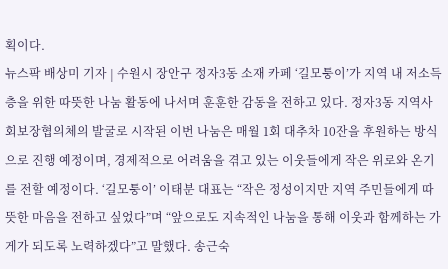획이다.
뉴스팍 배상미 기자 | 수원시 장안구 정자3동 소재 카페 ‘길모퉁이’가 지역 내 저소득층을 위한 따뜻한 나눔 활동에 나서며 훈훈한 감동을 전하고 있다. 정자3동 지역사회보장협의체의 발굴로 시작된 이번 나눔은 매월 1회 대추차 10잔을 후원하는 방식으로 진행 예정이며, 경제적으로 어려움을 겪고 있는 이웃들에게 작은 위로와 온기를 전할 예정이다. ‘길모퉁이’ 이태분 대표는 “작은 정성이지만 지역 주민들에게 따뜻한 마음을 전하고 싶었다”며 “앞으로도 지속적인 나눔을 통해 이웃과 함께하는 가게가 되도록 노력하겠다”고 말했다. 송근숙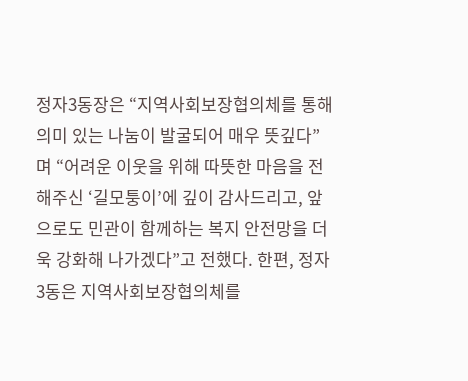정자3동장은 “지역사회보장협의체를 통해 의미 있는 나눔이 발굴되어 매우 뜻깊다”며 “어려운 이웃을 위해 따뜻한 마음을 전해주신 ‘길모퉁이’에 깊이 감사드리고, 앞으로도 민관이 함께하는 복지 안전망을 더욱 강화해 나가겠다”고 전했다. 한편, 정자3동은 지역사회보장협의체를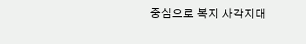중심으로 복지 사각지대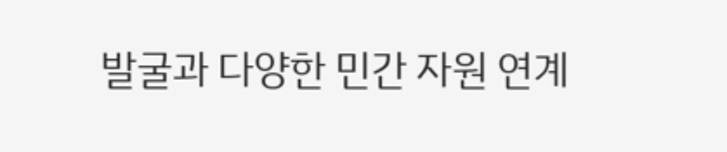발굴과 다양한 민간 자원 연계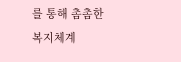를 통해 촘촘한 복지체계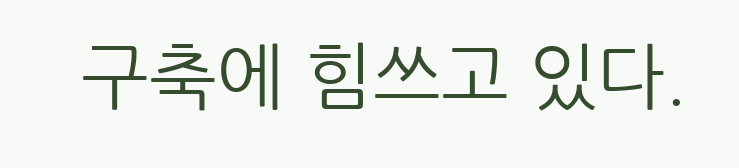구축에 힘쓰고 있다.